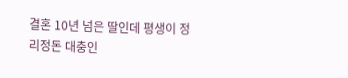결혼 10년 넘은 딸인데 평생이 정리정돈 대충인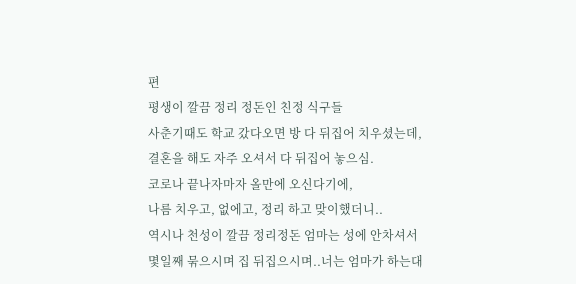편
평생이 깔끔 정리 정돈인 친정 식구들
사춘기때도 학교 갔다오면 방 다 뒤집어 치우셨는데,
결혼을 해도 자주 오셔서 다 뒤집어 놓으심.
코로나 끝나자마자 올만에 오신다기에,
나름 치우고, 없에고, 정리 하고 맞이했더니..
역시나 천성이 깔끔 정리정돈 엄마는 성에 안차셔서
몇일째 묶으시며 집 뒤집으시며..너는 엄마가 하는대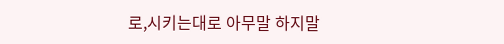로,시키는대로 아무말 하지말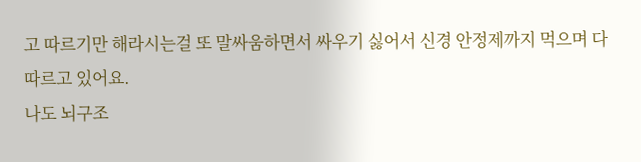고 따르기만 해라시는걸 또 말싸움하면서 싸우기 싫어서 신경 안정제까지 먹으며 다 따르고 있어요.
나도 뇌구조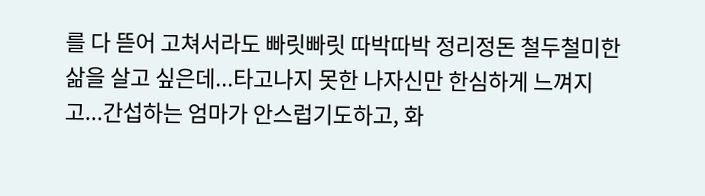를 다 뜯어 고쳐서라도 빠릿빠릿 따박따박 정리정돈 철두철미한 삶을 살고 싶은데...타고나지 못한 나자신만 한심하게 느껴지고...간섭하는 엄마가 안스럽기도하고, 화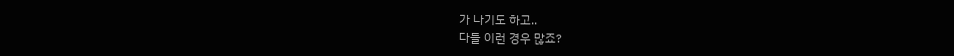가 나기도 하고..
다들 이런 경우 많죠?